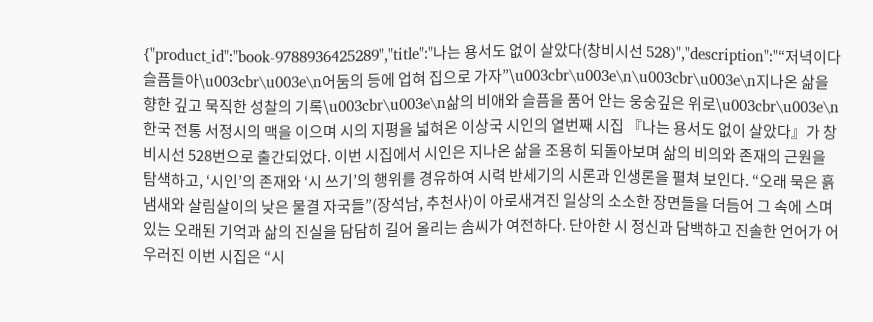{"product_id":"book-9788936425289","title":"나는 용서도 없이 살았다(창비시선 528)","description":"“저녁이다 슬픔들아\u003cbr\u003e\n어둠의 등에 업혀 집으로 가자”\u003cbr\u003e\n\u003cbr\u003e\n지나온 삶을 향한 깊고 묵직한 성찰의 기록\u003cbr\u003e\n삶의 비애와 슬픔을 품어 안는 웅숭깊은 위로\u003cbr\u003e\n한국 전통 서정시의 맥을 이으며 시의 지평을 넓혀온 이상국 시인의 열번째 시집 『나는 용서도 없이 살았다』가 창비시선 528번으로 출간되었다. 이번 시집에서 시인은 지나온 삶을 조용히 되돌아보며 삶의 비의와 존재의 근원을 탐색하고, ‘시인’의 존재와 ‘시 쓰기’의 행위를 경유하여 시력 반세기의 시론과 인생론을 펼쳐 보인다. “오래 묵은 흙냄새와 살림살이의 낮은 물결 자국들”(장석남, 추천사)이 아로새겨진 일상의 소소한 장면들을 더듬어 그 속에 스며 있는 오래된 기억과 삶의 진실을 담담히 길어 올리는 솜씨가 여전하다. 단아한 시 정신과 담백하고 진솔한 언어가 어우러진 이번 시집은 “시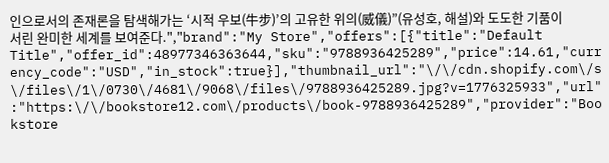인으로서의 존재론을 탐색해가는 ‘시적 우보(牛步)’의 고유한 위의(威儀)”(유성호, 해설)와 도도한 기품이 서린 완미한 세계를 보여준다.","brand":"My Store","offers":[{"title":"Default Title","offer_id":48977346363644,"sku":"9788936425289","price":14.61,"currency_code":"USD","in_stock":true}],"thumbnail_url":"\/\/cdn.shopify.com\/s\/files\/1\/0730\/4681\/9068\/files\/9788936425289.jpg?v=1776325933","url":"https:\/\/bookstore12.com\/products\/book-9788936425289","provider":"Bookstore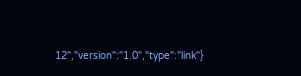12","version":"1.0","type":"link"}